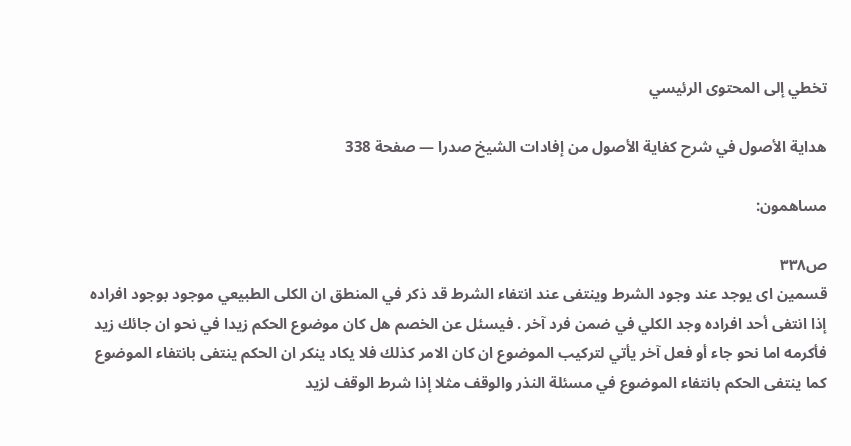تخطي إلى المحتوى الرئيسي

هداية الأصول في شرح كفاية الأصول من إفادات الشيخ صدرا — صفحة 338

مساهمون:

ص٣٣٨
قسمين اى يوجد عند وجود الشرط وينتفى عند انتفاء الشرط قد ذكر في المنطق ان الكلى الطبيعي موجود بوجود افراده إذا انتفى أحد افراده وجد الكلي في ضمن فرد آخر . فيسئل عن الخصم هل كان موضوع الحكم زيدا في نحو ان جائك زيد فأكرمه اما نحو جاء أو فعل آخر يأتي لتركيب الموضوع ان كان الامر كذلك فلا يكاد ينكر ان الحكم ينتفى بانتفاء الموضوع كما ينتفى الحكم بانتفاء الموضوع في مسئلة النذر والوقف مثلا إذا شرط الوقف لزيد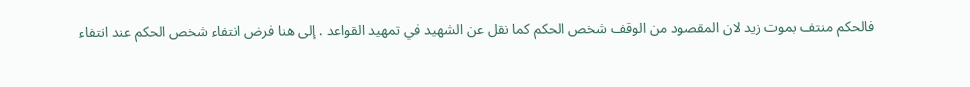فالحكم منتف بموت زيد لان المقصود من الوقف شخص الحكم كما نقل عن الشهيد في تمهيد القواعد . إلى هنا فرض انتفاء شخص الحكم عند انتفاء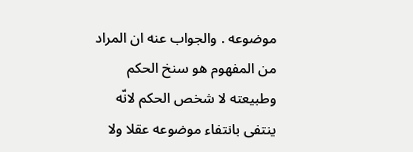موضوعه . والجواب عنه ان المراد من المفهوم هو سنخ الحكم وطبيعته لا شخص الحكم لانّه ينتفى بانتفاء موضوعه عقلا ولا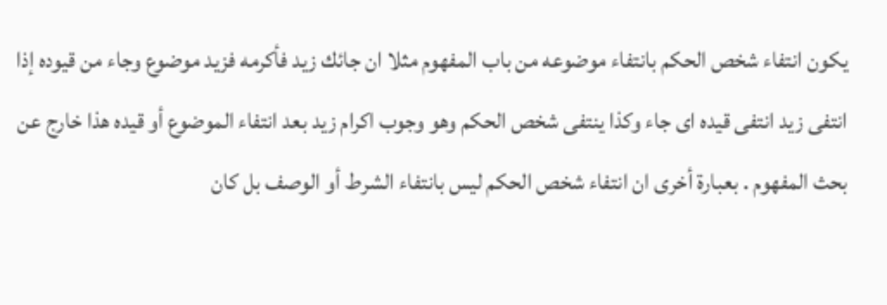يكون انتفاء شخص الحكم بانتفاء موضوعه من باب المفهوم مثلا ان جائك زيد فأكرمه فزيد موضوع وجاء من قيوده إذا انتفى زيد انتفى قيده اى جاء وكذا ينتفى شخص الحكم وهو وجوب اكرام زيد بعد انتفاء الموضوع أو قيده هذا خارج عن بحث المفهوم . بعبارة أخرى ان انتفاء شخص الحكم ليس بانتفاء الشرط أو الوصف بل كان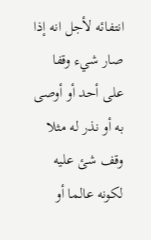انتفائه لأجل انه إذا صار شيء وقفا على أحد أو أوصى به أو نذر له مثلا وقف شئ عليه لكونه عالما أو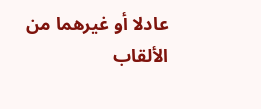عادلا أو غيرهما من الألقاب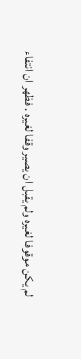لم يكن موقوفا لغيره ولم يقبل ان يصير وقفا لغيره . فظهر ان انتفاء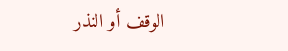الوقف أو النذر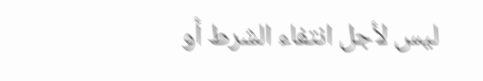ليس لأجل انتفاء الشرط أو